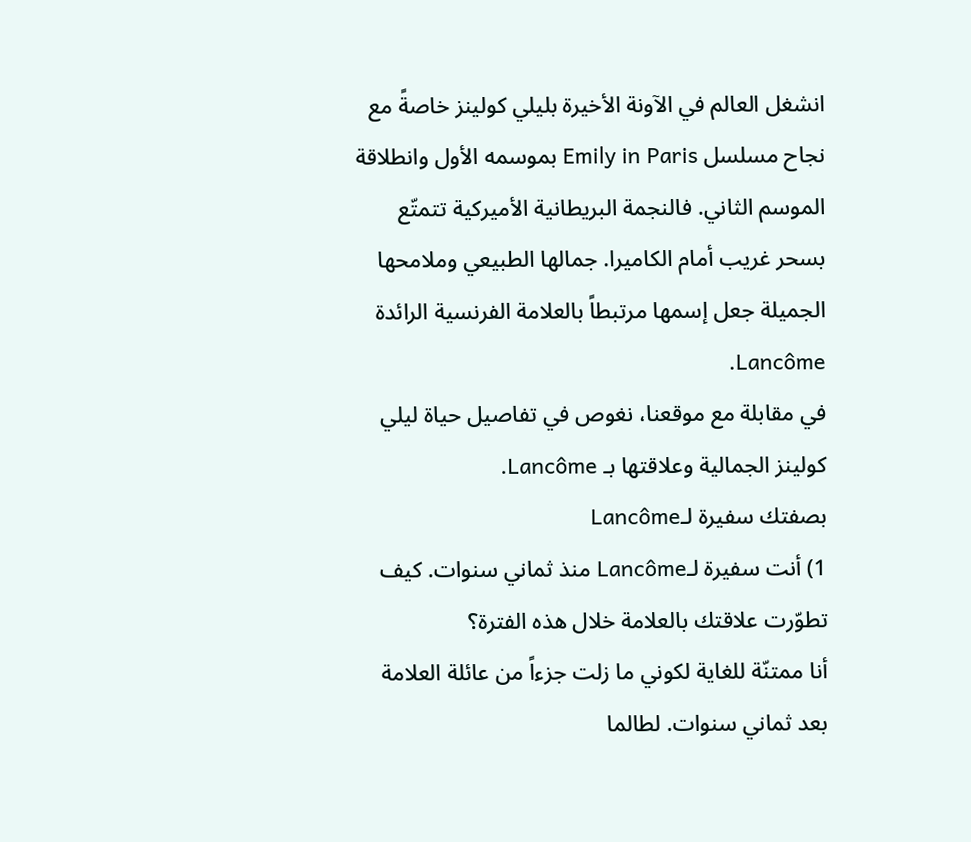انشغل العالم في الآونة الأخيرة بليلي كولينز خاصةً مع نجاح مسلسل Emily in Paris بموسمه الأول وانطلاقة الموسم الثاني. فالنجمة البريطانية الأميركية تتمتّع بسحر غريب أمام الكاميرا. جمالها الطبيعي وملامحها الجميلة جعل إسمها مرتبطاً بالعلامة الفرنسية الرائدة Lancôme.
في مقابلة مع موقعنا، نغوص في تفاصيل حياة ليلي كولينز الجمالية وعلاقتها بـ Lancôme.
بصفتك سفيرة لـLancôme
1) أنت سفيرة لـLancôme منذ ثماني سنوات. كيف تطوّرت علاقتك بالعلامة خلال هذه الفترة؟
أنا ممتنّة للغاية لكوني ما زلت جزءاً من عائلة العلامة بعد ثماني سنوات. لطالما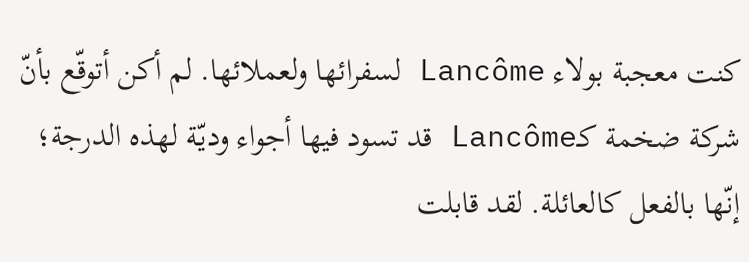كنت معجبة بولاء Lancôme لسفرائها ولعملائها. لم أكن أتوقّع بأنّ شركة ضخمة كـLancôme قد تسود فيها أجواء وديّة لهذه الدرجة؛ إنّها بالفعل كالعائلة. لقد قابلت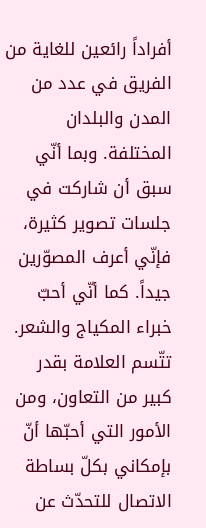أفراداً رائعين للغاية من الفريق في عدد من المدن والبلدان المختلفة. وبما أنّي سبق أن شاركت في جلسات تصوير كثيرة، فإنّي أعرف المصوّرين جيداً. كما أنّي أحبّ خبراء المكياج والشعر. تتّسم العلامة بقدر كبير من التعاون، ومن الأمور التي أحبّها أنّ بإمكاني بكلّ بساطة الاتصال للتحدّث عن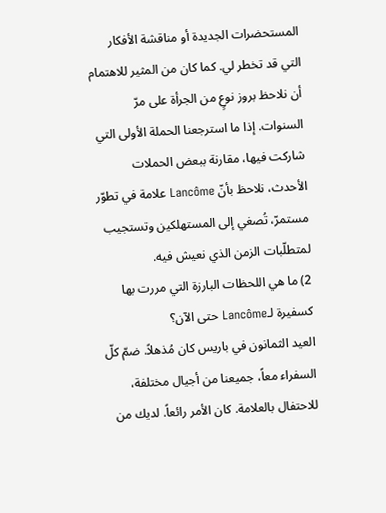المستحضرات الجديدة أو مناقشة الأفكار التي قد تخطر لي. كما كان من المثير للاهتمام أن نلاحظ بروز نوعٍ من الجرأة على مرّ السنوات. إذا ما استرجعنا الحملة الأولى التي شاركت فيها، مقارنة ببعض الحملات الأحدث، نلاحظ بأنّ Lancôme علامة في تطوّر مستمرّ، تُصغي إلى المستهلكين وتستجيب لمتطلّبات الزمن الذي نعيش فيه.
2) ما هي اللحظات البارزة التي مررت بها كسفيرة لـLancôme حتى الآن؟
العيد الثمانون في باريس كان مُذهلاً. ضمّ كلّ السفراء معاً، جميعنا من أجيال مختلفة، للاحتفال بالعلامة. كان الأمر رائعاً. لديك من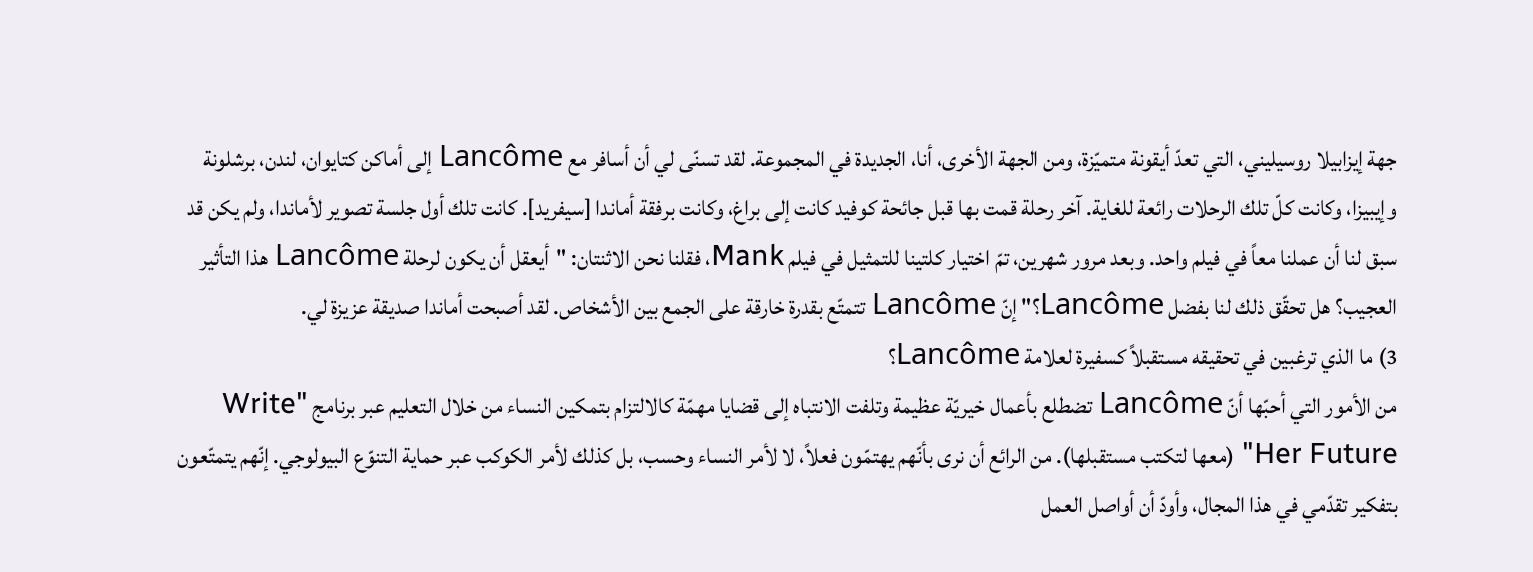جهة إيزابيلا روسيليني، التي تعدّ أيقونة متميّزة، ومن الجهة الأخرى، أنا، الجديدة في المجموعة. لقد تسنّى لي أن أسافر مع Lancôme إلى أماكن كتايوان، لندن، برشلونة وإيبيزا، وكانت كلّ تلك الرحلات رائعة للغاية. آخر رحلة قمت بها قبل جائحة كوفيد كانت إلى براغ، وكانت برفقة أماندا [سيفريد]. كانت تلك أول جلسة تصوير لأماندا، ولم يكن قد سبق لنا أن عملنا معاً في فيلم واحد. وبعد مرور شهرين، تمّ اختيار كلتينا للتمثيل في فيلم Mank، فقلنا نحن الاثنتان: "أيعقل أن يكون لرحلة Lancôme هذا التأثير العجيب؟ هل تحقّق ذلك لنا بفضل Lancôme؟" إنّ Lancôme تتمتّع بقدرة خارقة على الجمع بين الأشخاص. لقد أصبحت أماندا صديقة عزيزة لي.
3) ما الذي ترغبين في تحقيقه مستقبلاً كسفيرة لعلامة Lancôme؟
من الأمور التي أحبّها أنّ Lancôme تضطلع بأعمال خيريّة عظيمة وتلفت الانتباه إلى قضايا مهمّة كالالتزام بتمكين النساء من خلال التعليم عبر برنامج "Write Her Future" (معها لتكتب مستقبلها). من الرائع أن نرى بأنّهم يهتمّون فعلاً، لا لأمر النساء وحسب، بل كذلك لأمر الكوكب عبر حماية التنوّع البيولوجي. إنّهم يتمتّعون بتفكير تقدّمي في هذا المجال، وأودّ أن أواصل العمل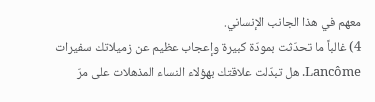معهم في هذا الجانب الإنساني.
4) غالباً ما تحدّثت بمودّة كبيرة وإعجاب عظيم عن زميلاتك سفيرات Lancôme. هل تبدّلت علاقتك بهؤلاء النساء المذهلات على مرّ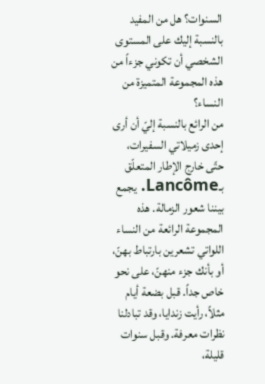السنوات؟ هل من المفيد بالنسبة إليك على المستوى الشخصي أن تكوني جزءاً من هذه المجموعة المتميزة من النساء؟
من الرائع بالنسبة إليّ أن أرى إحدى زميلاتي السفيرات، حتّى خارج الإطار المتعلّق بـLancôme. يجمع بيننا شعور الزمالة. هذه المجموعة الرائعة من النساء اللواتي تشعرين بارتباط بهنّ، أو بأنك جزء منهنّ، على نحو خاص جداً. قبل بضعة أيام مثلاً، رأيت زندايا، وقد تبادلنا نظرات معرفة. وقبل سنوات قليلة،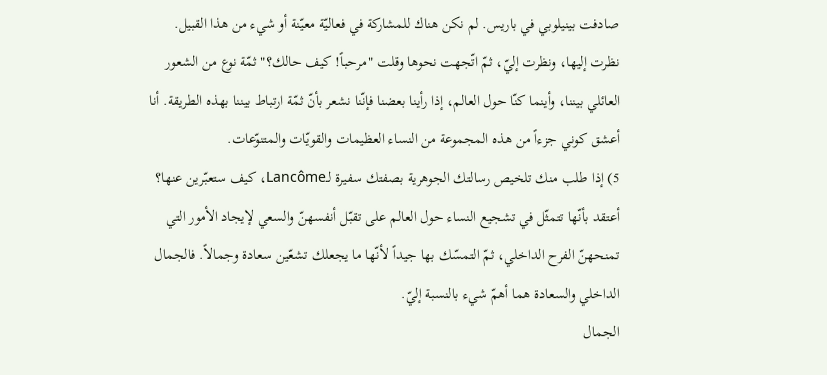صادفت بينيلوبي في باريس. لم نكن هناك للمشاركة في فعاليّة معيّنة أو شيء من هذا القبيل. نظرت إليها، ونظرت إليّ، ثمّ اتّجهت نحوها وقلت "مرحباً! كيف حالك؟" ثمّة نوع من الشعور العائلي بيننا، وأينما كنّا حول العالم، إذا رأينا بعضنا فإنّنا نشعر بأنّ ثمّة ارتباط بيننا بهذه الطريقة. أنا أعشق كوني جزءاً من هذه المجموعة من النساء العظيمات والقويّات والمتنوّعات.
5) إذا طلب منك تلخيص رسالتك الجوهرية بصفتك سفيرة لـLancôme، كيف ستعبّرين عنها؟
أعتقد بأنّها تتمثّل في تشجيع النساء حول العالم على تقبّل أنفسهنّ والسعي لإيجاد الأمور التي تمنحهنّ الفرح الداخلي، ثمّ التمسّك بها جيداً لأنّها ما يجعلك تشعّين سعادة وجمالاً. فالجمال الداخلي والسعادة هما أهمّ شيء بالنسبة إليّ.
الجمال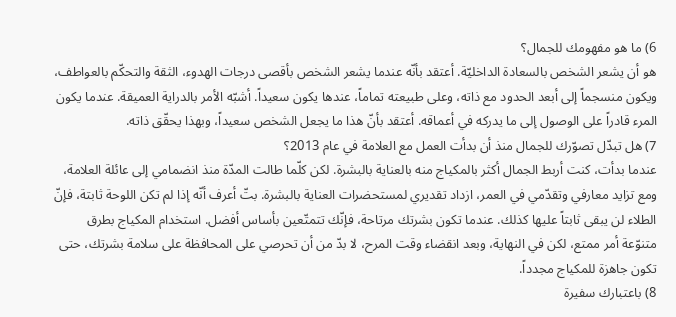6) ما هو مفهومك للجمال؟
هو أن يشعر الشخص بالسعادة الداخليّة. أعتقد بأنّه عندما يشعر الشخص بأقصى درجات الهدوء، الثقة والتحكّم بالعواطف، ويكون منسجماً إلى أبعد الحدود مع ذاته، وعلى طبيعته تماماً، عندها يكون سعيداً. أشبّه الأمر بالدراية العميقة. عندما يكون المرء قادراً على الوصول إلى ما يدركه في أعماقه. أعتقد بأنّ هذا ما يجعل الشخص سعيداً، وبهذا يحقّق ذاته.
7) هل تبدّل تصوّرك للجمال منذ أن بدأت العمل مع العلامة في عام 2013؟
عندما بدأت، كنت أربط الجمال أكثر بالمكياج منه بالعناية بالبشرة. لكن كلّما طالت المدّة منذ انضمامي إلى عائلة العلامة، ومع تزايد معارفي وتقدّمي في العمر، ازداد تقديري لمستحضرات العناية بالبشرة. بتّ أعرف أنّه إذا لم تكن اللوحة ثابتة، فإنّ الطلاء لن يبقى ثابتاً عليها كذلك. عندما تكون بشرتك مرتاحة، فإنّك تتمتّعين بأساس أفضل. استخدام المكياج بطرق متنوّعة أمر ممتع، لكن في النهاية، وبعد انقضاء وقت المرح، لا بدّ من أن تحرصي على المحافظة على سلامة بشرتك، حتى تكون جاهزة للمكياج مجدداً.
8) باعتبارك سفيرة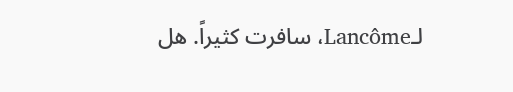لـLancôme، سافرت كثيراً. هل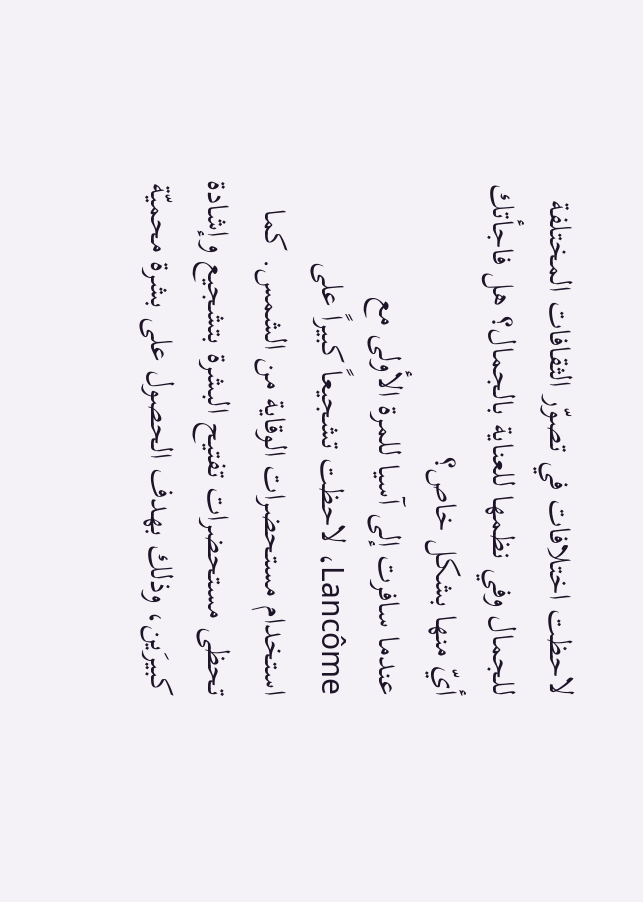لاحظت اختلافات في تصوّر الثقافات المختلفة للجمال وفي نظمها للعناية بالجمال؟ هل فاجأتك أيّ منها بشكل خاص؟
عندما سافرت إلى آسيا للمرة الأولى مع Lancôme، لاحظت تشجيعاً كبيراً على استخدام مستحضرات الوقاية من الشمس. كما تحظى مستحضرات تفتيح البشرة بتشجيع وإشادة كبيرَين، وذلك بهدف الحصول على بشرة محميّة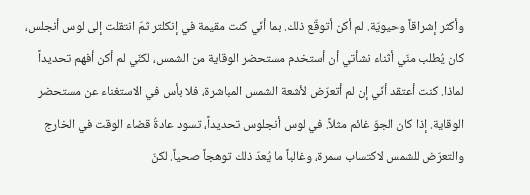وأكثر إشراقاً وحيويّة. لم أكن أتوقّع ذلك. بما أنّي كنت مقيمة في إنكلتر ثمّ انتقلت إلى لوس أنجلس، كان يُطلب منّي أثناء نشأتي أن أستخدم مستحضر الوقاية من الشمس، لكنّي لم أكن أفهم تحديداً لماذا. كنت أعتقد أنّي إن لم أتعرّض لأشعة الشمس المباشرة، فلا بأس في الاستغناء عن مستحضر الوقاية. إذا كان الجوّ غائم مثلاً. في لوس أنجلوس تحديداً، تسود عادةُ قضاء الوقت في الخارج والتعرّض للشمس لاكتساب سمرة، وغالباً ما يُعدّ ذلك توهجاً صحياً. لكنّ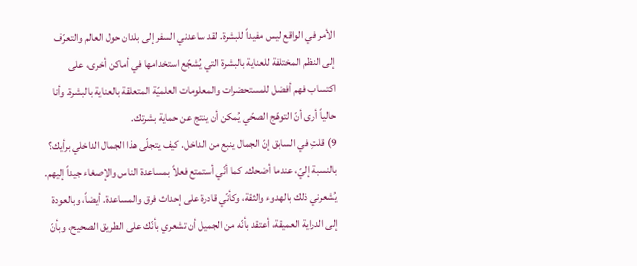الأمر في الواقع ليس مفيداً للبشرة. لقد ساعدني السفر إلى بلدان حول العالم والتعرّف إلى النظم المختلفة للعناية بالبشرة التي يُشجّع استخدامها في أماكن أخرى، على اكتساب فهم أفضل للمستحضرات والمعلومات العلميّة المتعلقة بالعناية بالبشرة. وأنا حالياً أرى أنّ التوهّج الصحّي يُمكن أن ينتج عن حماية بشرتك.
9) قلتِ في السابق إنّ الجمال ينبع من الداخل. كيف يتجلّى هذا الجمال الداخلي برأيك؟
بالنسبة إليّ، عندما أضحك. كما أنّي أستمتع فعلاً بمساعدة الناس والإصغاء جيداً إليهم. يُشعرني ذلك بالهدوء والثقة، وكأنّي قادرة على إحداث فرق والمساعدة. أيضاً، وبالعودة إلى الدراية العميقة، أعتقد بأنّه من الجميل أن تشعري بأنّك على الطريق الصحيح، وبأنّ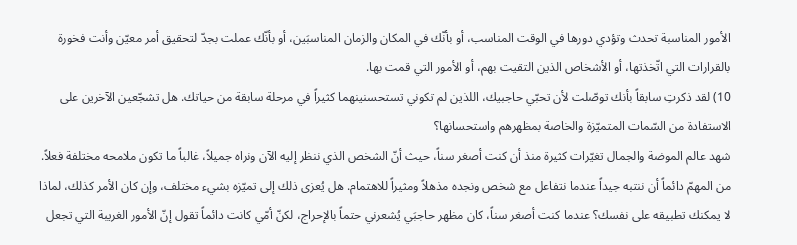الأمور المناسبة تحدث وتؤدي دورها في الوقت المناسب، أو بأنّك في المكان والزمان المناسبَين، أو بأنّك عملت بجدّ لتحقيق أمر معيّن وأنت فخورة بالقرارات التي اتّخذتها، أو الأشخاص الذين التقيت بهم، أو الأمور التي قمت بها.
10) لقد ذكرتِ سابقاً بأنك توصّلت لأن تحبّي حاجبيك، اللذين لم تكوني تستحسنينهما كثيراً في مرحلة سابقة من حياتك. هل تشجّعين الآخرين على الاستفادة من السّمات المتميّزة والخاصة بمظهرهم واستحسانها؟
شهد عالم الموضة والجمال تغيّرات كثيرة منذ أن كنت أصغر سناً، حيث أنّ الشخص الذي ننظر إليه الآن ونراه جميلاً، غالباً ما تكون ملامحه مختلفة فعلاً. من المهمّ دائماً أن ننتبه جيداً عندما نتفاعل مع شخص ونجده مذهلاً ومثيراً للاهتمام. هل يُعزى ذلك إلى تميّزه بشيء مختلف، وإن كان الأمر كذلك، لماذا لا يمكنك تطبيقه على نفسك؟ عندما كنت أصغر سناً، كان مظهر حاجبَي يُشعرني حتماً بالإحراج، لكنّ أمّي كانت دائماً تقول إنّ الأمور الغريبة التي تجعل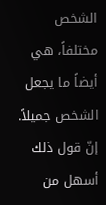الشخص مختلفاً، هي أيضاً ما يجعل الشخص جميلاً. إنّ قول ذلك أسهل من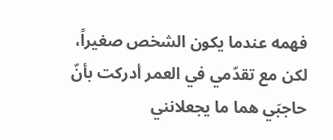فهمه عندما يكون الشخص صغيراً، لكن مع تقدّمي في العمر أدركت بأنّ حاجبَي هما ما يجعلانني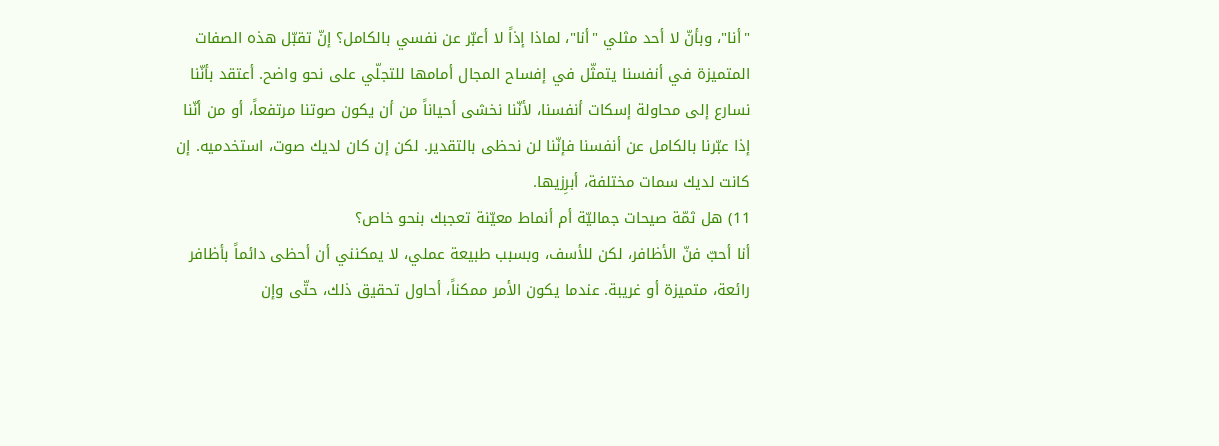"أنا"، وبأنّ لا أحد مثلي "أنا"، لماذا إذاً لا أعبّر عن نفسي بالكامل؟ إنّ تقبّل هذه الصفات المتميزة في أنفسنا يتمثّل في إفساح المجال أمامها للتجلّي على نحو واضح. أعتقد بأنّنا نسارع إلى محاولة إسكات أنفسنا، لأنّنا نخشى أحياناً من أن يكون صوتنا مرتفعاً، أو من أنّنا إذا عبّرنا بالكامل عن أنفسنا فإنّنا لن نحظى بالتقدير. لكن إن كان لديك صوت، استخدميه. إن كانت لديك سمات مختلفة، أبرِزيها.
11) هل ثمّة صيحات جماليّة أم أنماط معيّنة تعجبك بنحو خاص؟
أنا أحبّ فنّ الأظافر، لكن للأسف، وبسبب طبيعة عملي، لا يمكنني أن أحظى دائماً بأظافر رائعة، متميزة أو غريبة. عندما يكون الأمر ممكناً، أحاول تحقيق ذلك، حتّى وإن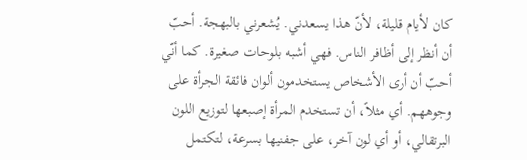كان لأيام قليلة، لأنّ هذا يسعدني. يُشعرني بالبهجة. أحبّ أن أنظر إلى أظافر الناس. فهي أشبه بلوحات صغيرة. كما أنّي أحبّ أن أرى الأشخاص يستخدمون ألوان فائقة الجرأة على وجوههم. أي مثلاً، أن تستخدم المرأة إصبعها لتوزيع اللون البرتقالي، أو أي لون آخر، على جفنيها بسرعة، لتكتمل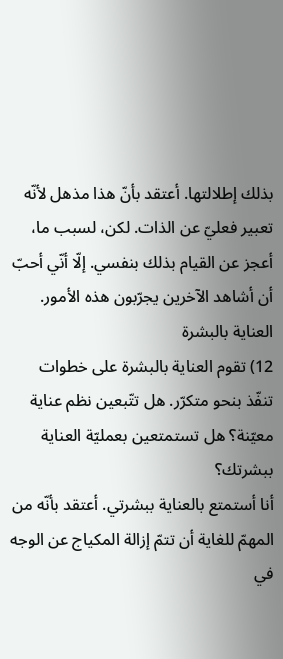بذلك إطلالتها. أعتقد بأنّ هذا مذهل لأنّه تعبير فعليّ عن الذات. لكن، لسبب ما، أعجز عن القيام بذلك بنفسي. إلّا أنّي أحبّ أن أشاهد الآخرين يجرّبون هذه الأمور.
العناية بالبشرة
12) تقوم العناية بالبشرة على خطوات تنفّذ بنحو متكرّر. هل تتّبعين نظم عناية معيّنة؟ هل تستمتعين بعمليّة العناية ببشرتك؟
أنا أستمتع بالعناية ببشرتي. أعتقد بأنّه من المهمّ للغاية أن تتمّ إزالة المكياج عن الوجه في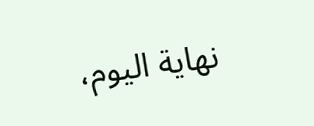نهاية اليوم،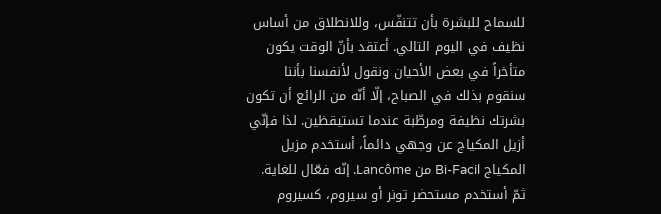للسماح للبشرة بأن تتنفّس، وللانطلاق من أساس نظيف في اليوم التالي. أعتقد بأنّ الوقت يكون متأخراً في بعض الأحيان ونقول لأنفسنا بأننا سنقوم بذلك في الصباح، إلّا أنّه من الرائع أن تكون بشرتك نظيفة ومرطّبة عندما تستيقظين. لذا فإنّي أزيل المكياج عن وجهي دائماً، أستخدم مزيل المكياج Bi-Facil من Lancôme. إنّه فعّال للغاية. ثمّ أستخدم مستحضر تونر أو سيروم، كسيروم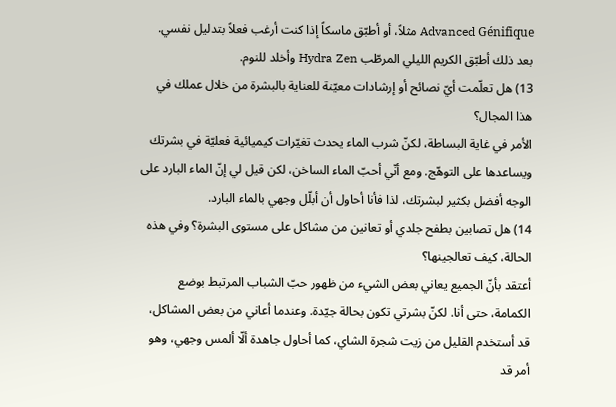Advanced Génifique مثلاً، أو أطبّق ماسكاً إذا كنت أرغب فعلاً بتدليل نفسي. بعد ذلك أطبّق الكريم الليلي المرطّب Hydra Zen وأخلد للنوم.
13) هل تعلّمت أيّ نصائح أو إرشادات معيّنة للعناية بالبشرة من خلال عملك في هذا المجال؟
الأمر في غاية البساطة، لكنّ شرب الماء يحدث تغيّرات كيميائية فعليّة في بشرتك ويساعدها على التوهّج. ومع أنّي أحبّ الماء الساخن، لكن قيل لي إنّ الماء البارد على الوجه أفضل بكثير لبشرتك، لذا فأنا أحاول أن أبلّل وجهي بالماء البارد.
14) هل تصابين بطفح جلدي أو تعانين من مشاكل على مستوى البشرة؟ وفي هذه الحالة، كيف تعالجينها؟
أعتقد بأنّ الجميع يعاني بعض الشيء من ظهور حبّ الشباب المرتبط بوضع الكمامة، حتى أنا. لكنّ بشرتي تكون بحالة جيّدة. وعندما أعاني من بعض المشاكل، قد أستخدم القليل من زيت شجرة الشاي، كما أحاول جاهدة ألّا ألمس وجهي، وهو أمر قد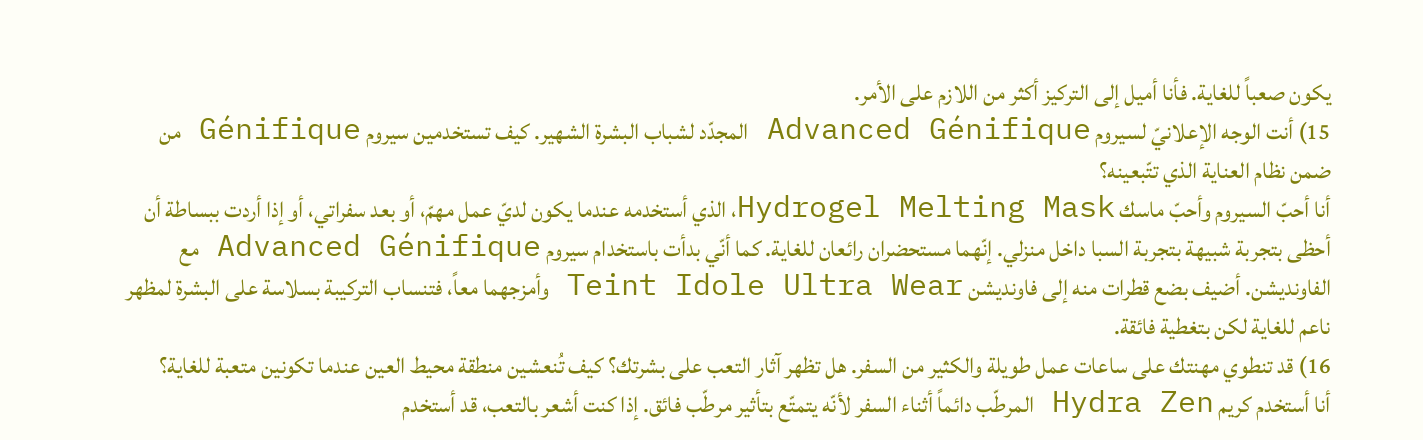يكون صعباً للغاية. فأنا أميل إلى التركيز أكثر من اللازم على الأمر.
15) أنت الوجه الإعلانيّ لسيروم Advanced Génifique المجدّد لشباب البشرة الشهير. كيف تستخدمين سيروم Génifique من ضمن نظام العناية الذي تتّبعينه؟
أنا أحبّ السيروم وأحبّ ماسك Hydrogel Melting Mask، الذي أستخدمه عندما يكون لديّ عمل مهمّ، أو بعد سفراتي، أو إذا أردت ببساطة أن أحظى بتجربة شبيهة بتجربة السبا داخل منزلي. إنّهما مستحضران رائعان للغاية. كما أنّي بدأت باستخدام سيروم Advanced Génifique مع الفاونديشن. أضيف بضع قطرات منه إلى فاونديشن Teint Idole Ultra Wear وأمزجهما معاً، فتنساب التركيبة بسلاسة على البشرة لمظهر ناعم للغاية لكن بتغطية فائقة.
16) قد تنطوي مهنتك على ساعات عمل طويلة والكثير من السفر. هل تظهر آثار التعب على بشرتك؟ كيف تُنعشين منطقة محيط العين عندما تكونين متعبة للغاية؟
أنا أستخدم كريم Hydra Zen المرطّب دائماً أثناء السفر لأنّه يتمتّع بتأثير مرطّب فائق. إذا كنت أشعر بالتعب، قد أستخدم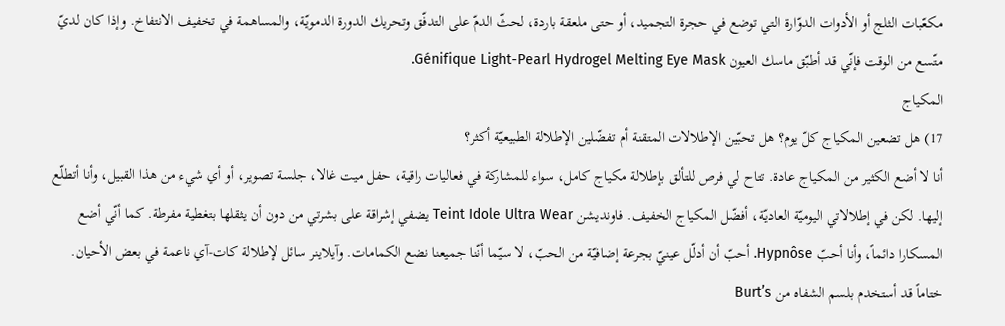مكعّبات الثلج أو الأدوات الدوّارة التي توضع في حجرة التجميد، أو حتى ملعقة باردة، لحثّ الدمّ على التدفّق وتحريك الدورة الدمويّة، والمساهمة في تخفيف الانتفاخ. وإذا كان لديّ متّسع من الوقت فإنّي قد أطبّق ماسك العيون Génifique Light-Pearl Hydrogel Melting Eye Mask.
المكياج
17) هل تضعين المكياج كلّ يوم؟ هل تحبّين الإطلالات المتقنة أم تفضّلين الإطلالة الطبيعيّة أكثر؟
أنا لا أضع الكثير من المكياج عادة. تتاح لي فرص للتألق بإطلالة مكياج كامل، سواء للمشاركة في فعاليات راقية، حفل ميت غالا، جلسة تصوير، أو أي شيء من هذا القبيل، وأنا أتطلّع إليها. لكن في إطلالاتي اليوميّة العاديّة، أفضّل المكياج الخفيف. فاونديشن Teint Idole Ultra Wear يضفي إشراقة على بشرتي من دون أن يثقلها بتغطية مفرطة. كما أنّي أضع المسكارا دائماً، وأنا أحبّ Hypnôse. أحبّ أن أدلّل عينيّ بجرعة إضافيّة من الحبّ، لا سيّما أنّنا جميعنا نضع الكمامات. وآيلاينر سائل لإطلالة كات-آي ناعمة في بعض الأحيان. ختاماً قد أستخدم بلسم الشفاه من Burt’s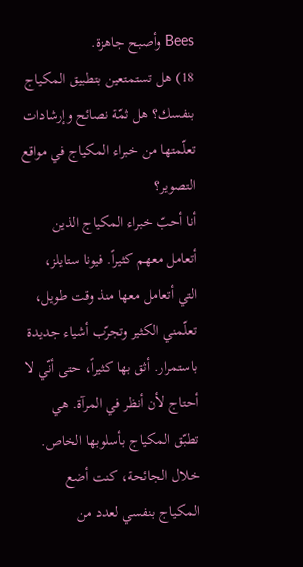Bees وأصبح جاهزة.
18) هل تستمتعين بتطبيق المكياج بنفسك؟ هل ثمّة نصائح وإرشادات تعلّمتها من خبراء المكياج في مواقع التصوير؟
أنا أحبّ خبراء المكياج الذين أتعامل معهم كثيراً. فيونا ستايلز، التي أتعامل معها منذ وقت طويل، تعلّمني الكثير وتجرّب أشياء جديدة باستمرار. أثق بها كثيراً، حتى أنّي لا أحتاج لأن أنظر في المرآة. هي تطبّق المكياج بأسلوبها الخاص. خلال الجائحة، كنت أضع المكياج بنفسي لعدد من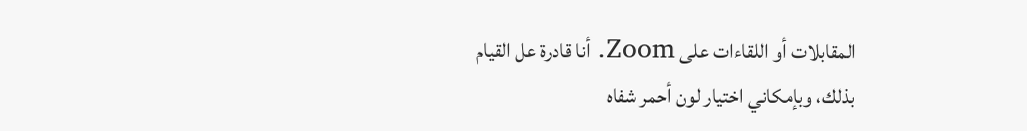المقابلات أو اللقاءات على Zoom. أنا قادرة عل القيام بذلك، وبإمكاني اختيار لون أحمر شفاه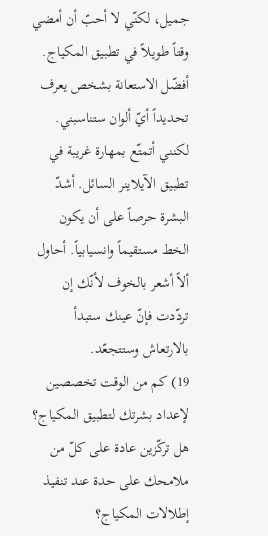جميل، لكنّي لا أحبّ أن أمضي وقتاً طويلاً في تطبيق المكياج. أفضّل الاستعانة بشخص يعرف تحديداً أيّ ألوان ستناسبني. لكنني أتمتّع بمهارة غريبة في تطبيق الآيلاينر السائل. أشدّ البشرة حرصاً على أن يكون الخط مستقيماً وانسيابياً. أحاول ألاً أشعر بالخوف لأنّك إن تردّدت فإنّ عينك ستبدأ بالارتعاش وستتجعّد.
19) كم من الوقت تخصصين لإعداد بشرتك لتطبيق المكياج؟ هل تركّزين عادة على كلّ من ملامحك على حدة عند تنفيذ إطلالات المكياج؟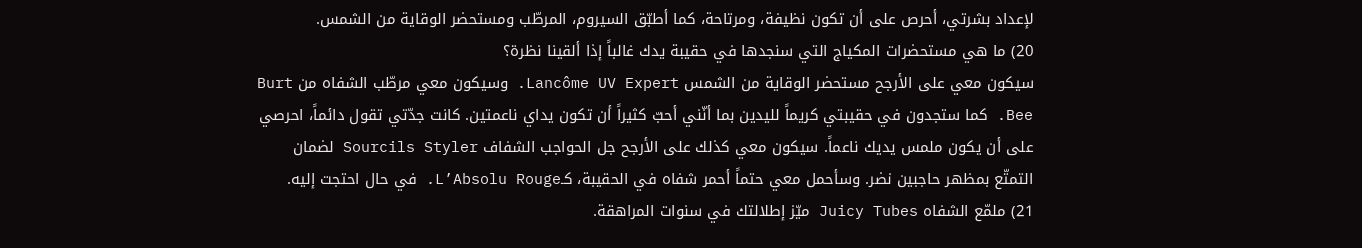لإعداد بشرتي، أحرص على أن تكون نظيفة، ومرتاحة، كما أطبّق السيروم، المرطّب ومستحضر الوقاية من الشمس.
20) ما هي مستحضرات المكياج التي سنجدها في حقيبة يدك غالباً إذا ألقينا نظرة؟
سيكون معي على الأرجح مستحضر الوقاية من الشمس Lancôme UV Expert. وسيكون معي مرطّب الشفاه من Burt Bee. كما ستجدون في حقيبتي كريماً لليدين بما أنّني أحبّ كثيراً أن تكون يداي ناعمتين. كانت جدّتي تقول دائماً، احرصي على أن يكون ملمس يديك ناعماً. سيكون معي كذلك على الأرجح جل الحواجب الشفاف Sourcils Styler لضمان التمتّع بمظهر حاجبين نضر. وسأحمل معي حتماً أحمر شفاه في الحقيبة، كـL’Absolu Rouge. في حال احتجت إليه.
21) ملمّع الشفاه Juicy Tubes ميّز إطلالتك في سنوات المراهقة.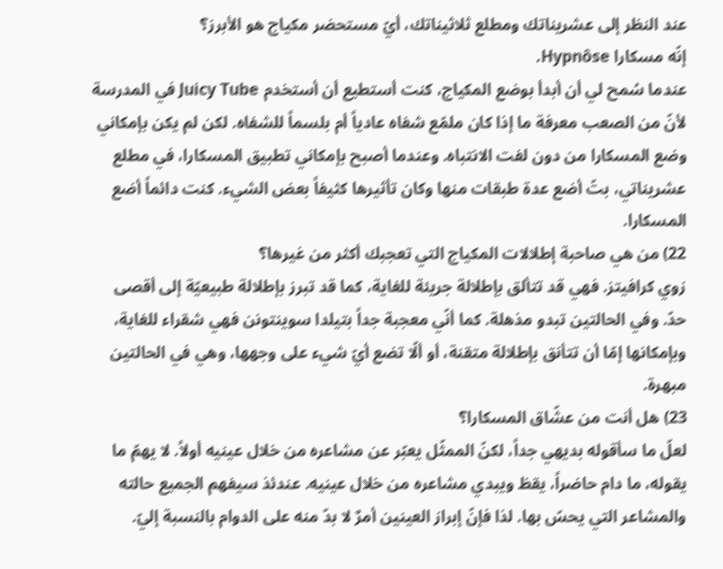عند النظر إلى عشريناتك ومطلع ثلاثيناتك، أيّ مستحضر مكياج هو الأبرز؟
إنّه مسكارا Hypnôse.
عندما سُمح لي أن أبدأ بوضع المكياج، كنت أستطيع أن أستخدم Juicy Tube في المدرسة لأنّ من الصعب معرفة ما إذا كان ملمّع شفاه عادياً أم بلسماً للشفاه. لكن لم يكن بإمكاني وضع المسكارا من دون لفت الانتباه. وعندما أصبح بإمكاني تطبيق المسكارا، في مطلع عشريناتي، بتّ أضع عدة طبقات منها وكان تأثيرها كثيفاً بعض الشيء. كنت دائماً أضع المسكارا.
22) من هي صاحبة إطلالات المكياج التي تعجبك أكثر من غيرها؟
زوي كرافيتز. فهي قد تتألق بإطلالة جريئة للغاية، كما قد تبرز بإطلالة طبيعيّة إلى أقصى حدّ. وفي الحالتين تبدو مذهلة. كما أنّي معجبة جداً بتيلدا سوينتونن فهي شقراء للغاية، وبإمكانها إمّا أن تتأنق بإطلالة متقنة، أو ألّا تضع أيّ شيء على وجهها، وهي في الحالتين مبهرة.
23) هل أنت من عشّاق المسكارا؟
لعلّ ما سأقوله بديهي جداً، لكنّ الممثّل يعبّر عن مشاعره من خلال عينيه أولاً. لا يهمّ ما يقوله، ما دام حاضراً، يقظ ويبدي مشاعره من خلال عينيه. عندئذ سيفهم الجميع حالته والمشاعر التي يحسّ بها. لذا فإنّ إبراز العينين أمرٌ لا بدّ منه على الدوام بالنسبة إليّ.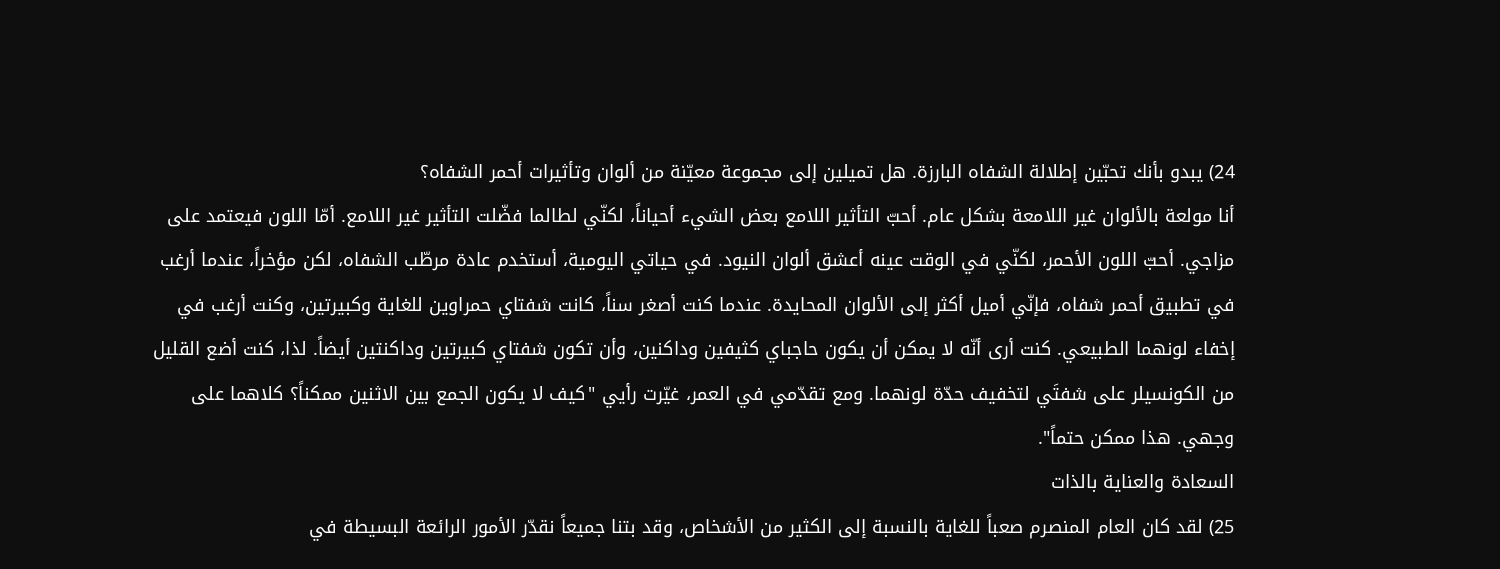24) يبدو بأنك تحبّين إطلالة الشفاه البارزة. هل تميلين إلى مجموعة معيّنة من ألوان وتأثيرات أحمر الشفاه؟
أنا مولعة بالألوان غير اللامعة بشكل عام. أحبّ التأثير اللامع بعض الشيء أحياناً، لكنّي لطالما فضّلت التأثير غير اللامع. أمّا اللون فيعتمد على مزاجي. أحبّ اللون الأحمر، لكنّي في الوقت عينه أعشق ألوان النيود. في حياتي اليومية، أستخدم عادة مرطّب الشفاه، لكن مؤخراً، عندما أرغب في تطبيق أحمر شفاه، فإنّي أميل أكثر إلى الألوان المحايدة. عندما كنت أصغر سناً، كانت شفتاي حمراوين للغاية وكبيرتين، وكنت أرغب في إخفاء لونهما الطبيعي. كنت أرى أنّه لا يمكن أن يكون حاجباي كثيفين وداكنين، وأن تكون شفتاي كبيرتين وداكنتين أيضاً. لذا، كنت أضع القليل من الكونسيلر على شفتَي لتخفيف حدّة لونهما. ومع تقدّمي في العمر، غيّرت رأيي "كيف لا يكون الجمع بين الاثنين ممكناً؟ كلاهما على وجهي. هذا ممكن حتماً".
السعادة والعناية بالذات
25) لقد كان العام المنصرم صعباً للغاية بالنسبة إلى الكثير من الأشخاص، وقد بتنا جميعاً نقدّر الأمور الرائعة البسيطة في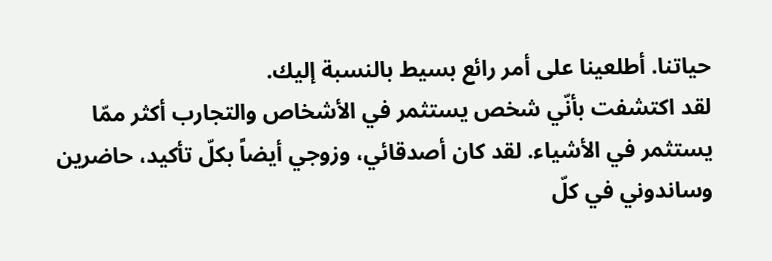حياتنا. أطلعينا على أمر رائع بسيط بالنسبة إليك.
لقد اكتشفت بأنّي شخص يستثمر في الأشخاص والتجارب أكثر ممّا يستثمر في الأشياء. لقد كان أصدقائي، وزوجي أيضاً بكلّ تأكيد، حاضرين وساندوني في كلّ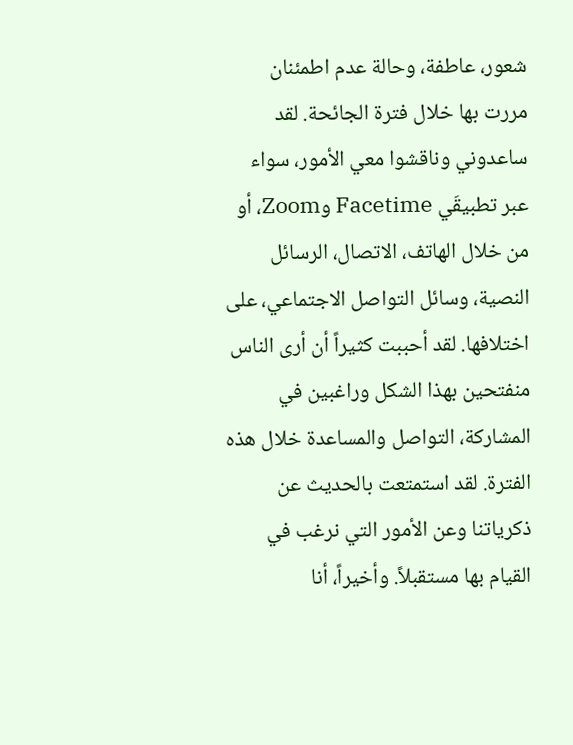شعور، عاطفة، وحالة عدم اطمئنان مررت بها خلال فترة الجائحة. لقد ساعدوني وناقشوا معي الأمور، سواء عبر تطبيقَي Facetime وZoom، أو من خلال الهاتف، الاتصال، الرسائل النصية، وسائل التواصل الاجتماعي، على اختلافها. لقد أحببت كثيراً أن أرى الناس منفتحين بهذا الشكل وراغبين في المشاركة، التواصل والمساعدة خلال هذه الفترة. لقد استمتعت بالحديث عن ذكرياتنا وعن الأمور التي نرغب في القيام بها مستقبلاً. وأخيراً، أنا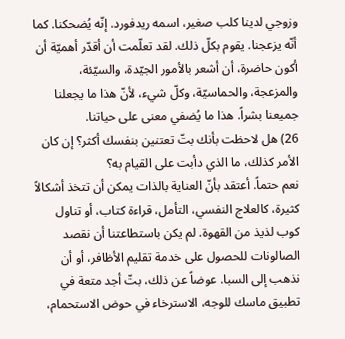وزوجي لدينا كلب صغير، اسمه ريدفورد. إنّه يُضحكنا. كما أنّه يزعجنا. يقوم بكلّ ذلك. لقد تعلّمت أن أقدّر أهميّة أن أكون حاضرة، أن أشعر بالأمور الجيّدة، والسيّئة، والمزعجة، والحماسيّة، وكلّ شيء، لأنّ هذا ما يجعلنا جميعنا بشراً. هذا ما يُضفي معنى على حياتنا.
26) هل لاحظت بأنك بتّ تعتنين بنفسك أكثر؟ إن كان الأمر كذلك، ما الذي دأبت على القيام به؟
نعم حتماً. أعتقد بأنّ العناية بالذات يمكن أن تتخذ أشكالاً كثيرة، كالعلاج النفسي، التأمل، قراءة كتاب، أو تناول كوب لذيذ من القهوة. لم يكن باستطاعتنا أن نقصد الصالونات للحصول على خدمة تقليم الأظافر، أو أن نذهب إلى السبا. عوضاً عن ذلك، بتّ أجد متعة في تطبيق ماسك للوجه، الاسترخاء في حوض الاستحمام،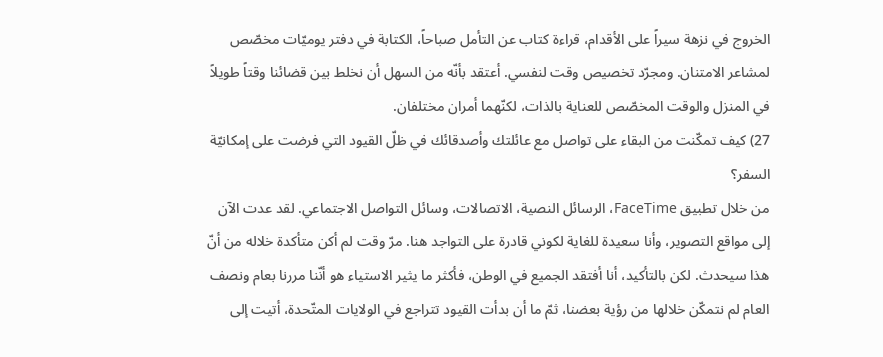الخروج في نزهة سيراً على الأقدام، قراءة كتاب عن التأمل صباحاً، الكتابة في دفتر يوميّات مخصّص لمشاعر الامتنان. ومجرّد تخصيص وقت لنفسي. أعتقد بأنّه من السهل أن نخلط بين قضائنا وقتاً طويلاً في المنزل والوقت المخصّص للعناية بالذات، لكنّهما أمران مختلفان.
27) كيف تمكّنت من البقاء على تواصل مع عائلتك وأصدقائك في ظلّ القيود التي فرضت على إمكانيّة السفر؟
من خلال تطبيق FaceTime، الرسائل النصية، الاتصالات، وسائل التواصل الاجتماعي. لقد عدت الآن إلى مواقع التصوير، وأنا سعيدة للغاية لكوني قادرة على التواجد هنا. مرّ وقت لم أكن متأكدة خلاله من أنّ هذا سيحدث. لكن بالتأكيد، أنا أفتقد الجميع في الوطن، فأكثر ما يثير الاستياء هو أنّنا مررنا بعام ونصف العام لم نتمكّن خلالها من رؤية بعضنا، ثمّ ما أن بدأت القيود تتراجع في الولايات المتّحدة، أتيت إلى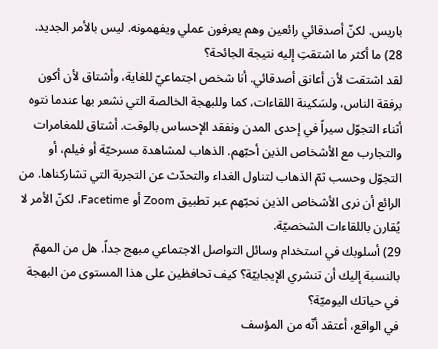باريس. لكنّ أصدقائي رائعين وهم يعرفون عملي ويفهمونه. ليس بالأمر الجديد.
28) ما أكثر ما اشتقتِ إليه نتيجة الجائحة؟
لقد اشتقت لأن أعانق أصدقائي. أنا شخص اجتماعيّ للغاية، وأشتاق لأن أكون برفقة الناس، ولسَكينة اللقاءات، كما وللبهجة الخالصة التي نشعر بها عندما نتوه أثناء التجوّل سيراً في إحدى المدن ونفقد الإحساس بالوقت. أشتاق للمغامرات والتجارب مع الأشخاص الذين أحبّهم. الذهاب لمشاهدة مسرحيّة أو فيلم، أو التجوّل وحسب ثمّ الذهاب لتناول الغداء والتحدّث عن التجربة التي تشاركناها. من الرائع أن نرى الأشخاص الذين نحبّهم عبر تطبيق Zoom أو Facetime، لكنّ الأمر لا يُقارن باللقاءات الشخصيّة.
29) أسلوبك في استخدام وسائل التواصل الاجتماعي مبهج جداً. هل من المهمّ بالنسبة إليك أن تنشري الإيجابيّة؟ كيف تحافظين على هذا المستوى من البهجة في حياتك اليوميّة؟
في الواقع، أعتقد أنّه من المؤسف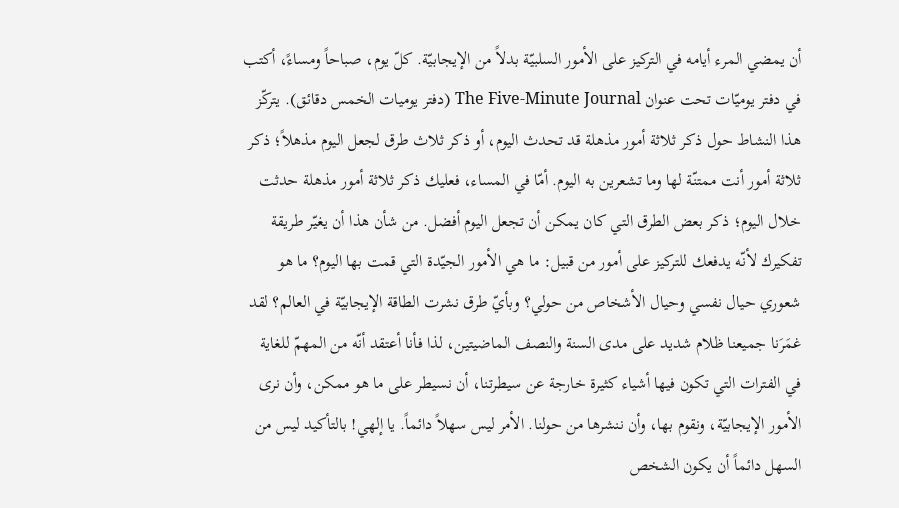أن يمضي المرء أيامه في التركيز على الأمور السلبيّة بدلاً من الإيجابيّة. كلّ يوم، صباحاً ومساءً، أكتب في دفتر يوميّات تحت عنوان The Five-Minute Journal (دفتر يوميات الخمس دقائق). يتركّز هذا النشاط حول ذكر ثلاثة أمور مذهلة قد تحدث اليوم، أو ذكر ثلاث طرق لجعل اليوم مذهلاً؛ ذكر ثلاثة أمور أنت ممتنّة لها وما تشعرين به اليوم. أمّا في المساء، فعليك ذكر ثلاثة أمور مذهلة حدثت خلال اليوم؛ ذكر بعض الطرق التي كان يمكن أن تجعل اليوم أفضل. من شأن هذا أن يغيّر طريقة تفكيرك لأنّه يدفعك للتركيز على أمور من قبيل: ما هي الأمور الجيّدة التي قمت بها اليوم؟ ما هو شعوري حيال نفسي وحيال الأشخاص من حولي؟ وبأيّ طرق نشرت الطاقة الإيجابيّة في العالم؟ لقد غمَرَنا جميعنا ظلام شديد على مدى السنة والنصف الماضيتين، لذا فأنا أعتقد أنّه من المهمّ للغاية في الفترات التي تكون فيها أشياء كثيرة خارجة عن سيطرتنا، أن نسيطر على ما هو ممكن، وأن نرى الأمور الإيجابيّة، ونقوم بها، وأن ننشرها من حولنا. الأمر ليس سهلاً دائماً. يا إلهي! بالتأكيد ليس من السهل دائماً أن يكون الشخص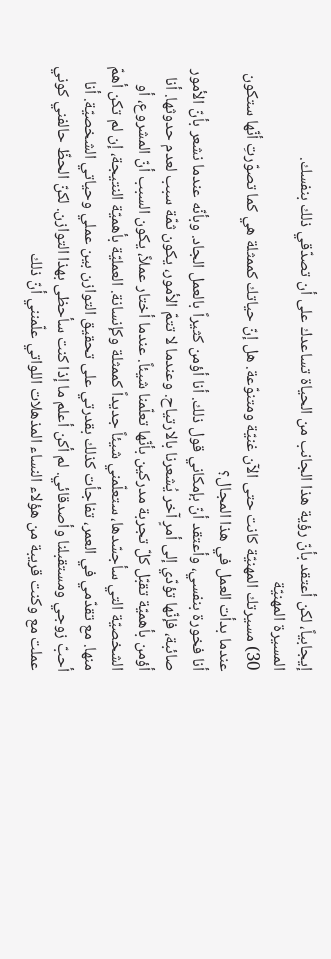إيجابياً، لكن أعتقد بأنّ رؤية هذا الجانب من الحياة تساعدك على أن تصدّقي ذلك بنفسك.
المسيرة المهنيّة
30) مسيرتك المهنيّة كانت حتى الآن غنيّة ومتنوّعة. هل إنّ حياتك كممثلة هي كما تصوّرتِ أنّها ستكون عندما بدأت العمل في هذا المجال؟
أنا فخورة بنفسي، وأعتقد أنّ بإمكاني قول ذلك. أنا أؤمن كثيراً بالعمل الجاد. وبأنّه عندما نشعر بأنّ الأمور صائبة، فإنّها تؤدّي إلى أمرٍ آخر يُشعرنا بالارتياح. وعندما لا تتمّ الأمور، يكون ثمّة سبب لعدم حدوثها. أنا أؤمن بأهميّة تقبّل كلّ تجربة مدركين بأنّها تعلّمنا شيئاً. عندما أختار عملاً، يكون السبب أنّ المشروع، أو الشخصيّة التي سأجسّدها، ستعلّمني شيئاً جديداً كممثلة وكإنسانة. العمليّة بأهميّة النتيجة، إن لم تكن أهمّ منها. مع تقدّمي في العمر، تفاجأت كذلك بقدرتي على تحقيق التوازن بين عملي وحياتي الشخصيّة. أنا أحبّ زوجي ومستقبلنا وأصدقائي. لم أكن أعلم ما إذا كنت سأحظى بهذا التوازن. لكنّ الحظّ حالفني كوني عملت مع وكنت قريبة من هؤلاء النساء المذهلات اللواتي علّمنني أنّ ذلك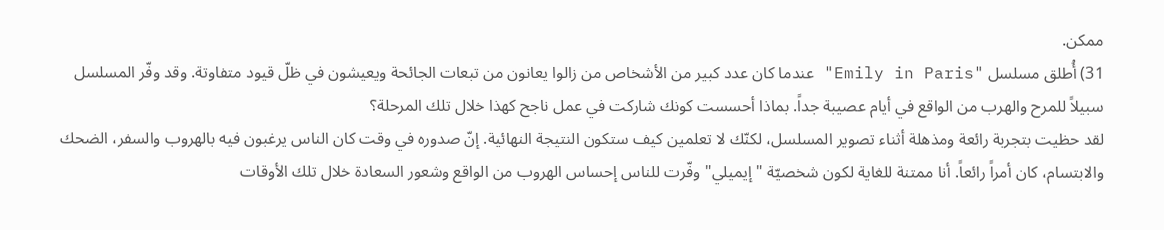ممكن.
31) أُطلق مسلسل "Emily in Paris" عندما كان عدد كبير من الأشخاص من زالوا يعانون من تبعات الجائحة ويعيشون في ظلّ قيود متفاوتة. وقد وفّر المسلسل سبيلاً للمرح والهرب من الواقع في أيام عصيبة جداً. بماذا أحسست كونك شاركت في عمل ناجح كهذا خلال تلك المرحلة؟
لقد حظيت بتجربة رائعة ومذهلة أثناء تصوير المسلسل، لكنّك لا تعلمين كيف ستكون النتيجة النهائية. إنّ صدوره في وقت كان الناس يرغبون فيه بالهروب والسفر، الضحك والابتسام، كان أمراً رائعاً. أنا ممتنة للغاية لكون شخصيّة "إيميلي" وفّرت للناس إحساس الهروب من الواقع وشعور السعادة خلال تلك الأوقات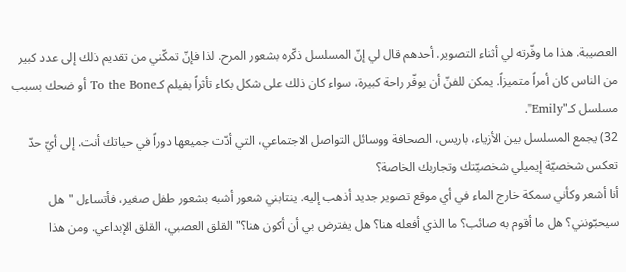العصيبة. هذا ما وفّرته لي أثناء التصوير. أحدهم قال لي إنّ المسلسل ذكّره بشعور المرح. لذا فإنّ تمكّني من تقديم ذلك إلى عدد كبير من الناس كان أمراً متميزاً. يمكن للفنّ أن يوفّر راحة كبيرة، سواء كان ذلك على شكل بكاء تأثراً بفيلم كـTo the Bone أو ضحك بسبب مسلسل كـ"Emily".
32) يجمع المسلسل بين الأزياء، باريس، الصحافة ووسائل التواصل الاجتماعي، التي أدّت جميعها دوراً في حياتك أنت. إلى أيّ حدّ تعكس شخصيّة إيميلي شخصيّتك وتجاربك الخاصة؟
أنا أشعر وكأني سمكة خارج الماء في أي موقع تصوير جديد أذهب إليه. ينتابني شعور أشبه بشعور طفل صغير، فأتساءل "هل سيحبّونني؟ هل ما أقوم به صائب؟ ما الذي أفعله هنا؟ هل يفترض بي أن أكون هنا؟" القلق العصبي، القلق الإبداعي. ومن هذا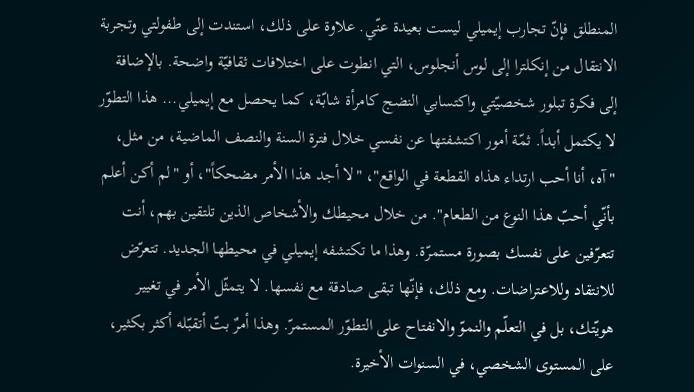المنطلق فإنّ تجارب إيميلي ليست بعيدة عنّي. علاوة على ذلك، استندت إلى طفولتي وتجربة الانتقال من إنكلترا إلى لوس أنجلوس، التي انطوت على اختلافات ثقافيّة واضحة. بالإضافة إلى فكرة تبلور شخصيّتي واكتسابي النضج كامرأة شابّة، كما يحصل مع إيميلي... هذا التطوّر لا يكتمل أبداً. ثمّة أمور اكتشفتها عن نفسي خلال فترة السنة والنصف الماضية، من مثل، "آه، أنا أحب ارتداء هذاه القطعة في الواقع"، "لا أجد هذا الأمر مضحكاً"، أو "لم أكن أعلم بأنّي أحبّ هذا النوع من الطعام". من خلال محيطك والأشخاص الذين تلتقين بهم، أنت تتعرّفين على نفسك بصورة مستمرّة. وهذا ما تكتشفه إيميلي في محيطها الجديد. تتعرّض للانتقاد وللاعتراضات. ومع ذلك، فإنّها تبقى صادقة مع نفسها. لا يتمثّل الأمر في تغيير هويّتك، بل في التعلّم والنموّ والانفتاح على التطوّر المستمرّ. وهذا أمرٌ بتّ أتقبّله أكثر بكثير، على المستوى الشخصي، في السنوات الأخيرة.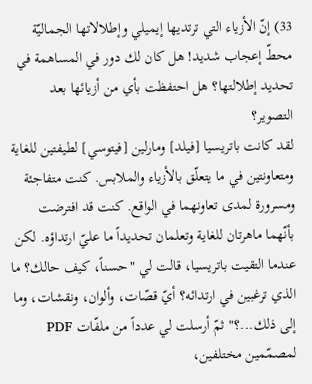33) إنّ الأزياء التي ترتديها إيميلي وإطلالاتها الجماليّة محطّ إعجاب شديد! هل كان لك دور في المساهمة في تحديد إطلالتها؟ هل احتفظت بأي من أزيائها بعد التصوير؟
لقد كانت باتريسيا [فيلد] ومارلين [فيتوسي] لطيفتين للغاية ومتعاونتين في ما يتعلّق بالأزياء والملابس. كنت متفاجئة ومسرورة لمدى تعاونهما في الواقع. كنت قد افترضت بأنّهما ماهرتان للغاية وتعلمان تحديداً ما عليّ ارتداؤه. لكن عندما التقيت باتريسيا، قالت لي "حسناً، كيف حالك؟ ما الذي ترغبين في ارتدائه؟ أيّ قصّات، وألوان، ونقشات، وما إلى ذلك...؟" ثمّ أرسلت لي عدداً من ملفّات PDF لمصمّمين مختلفين،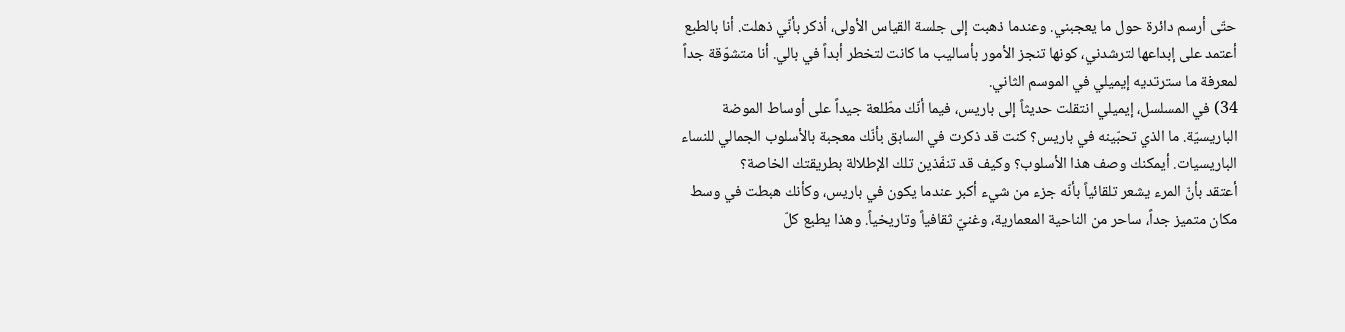حتّى أرسم دائرة حول ما يعجبني. وعندما ذهبت إلى جلسة القياس الأولى، أذكر بأنّي ذهلت. أنا بالطبع أعتمد على إبداعها لترشدني، كونها تنجز الأمور بأساليب ما كانت لتخطر أبداً في بالي. أنا متشوّقة جداً لمعرفة ما سترتديه إيميلي في الموسم الثاني.
34) في المسلسل، إيميلي انتقلت حديثاً إلى باريس، فيما أنّك مطّلعة جيداً على أوساط الموضة الباريسيّة. ما الذي تحبّينه في باريس؟ كنت قد ذكرت في السابق بأنّك معجبة بالأسلوب الجمالي للنساء الباريسيات. أيمكنك وصف هذا الأسلوب؟ وكيف قد تنفّذين تلك الإطلالة بطريقتك الخاصة؟
أعتقد بأنّ المرء يشعر تلقائياً بأنّه جزء من شيء أكبر عندما يكون في باريس، وكأنك هبطت في وسط مكان متميز جداً، ساحر من الناحية المعمارية، وغنيّ ثقافياً وتاريخياً. وهذا يطبع كلّ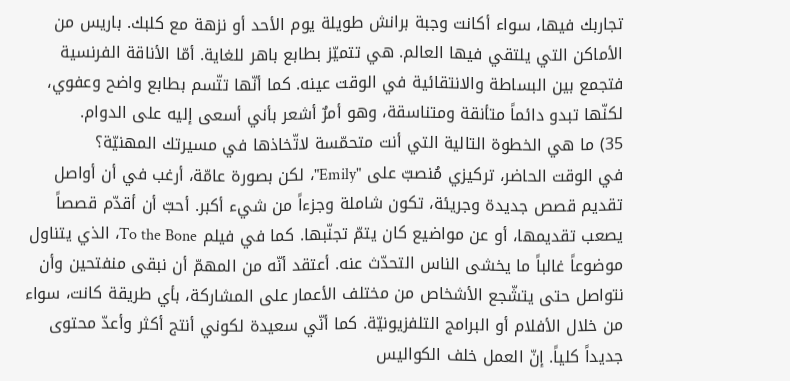تجاربك فيها، سواء أكانت وجبة برانش طويلة يوم الأحد أو نزهة مع كلبك. باريس من الأماكن التي يلتقي فيها العالم. هي تتميّز بطابع باهر للغاية. أمّا الأناقة الفرنسية فتجمع بين البساطة والانتقائية في الوقت عينه. كما أنّها تتّسم بطابع واضح وعفوي، لكنّها تبدو دائماً متأنقة ومتناسقة، وهو أمرٌ أشعر بأني أسعى إليه على الدوام.
35) ما هي الخطوة التالية التي أنت متحمّسة لاتّخاذها في مسيرتك المهنيّة؟
في الوقت الحاضر، تركيزي مُنصبّ على "Emily"، لكن بصورة عامّة، أرغب في أن أواصل تقديم قصص جديدة وجريئة، تكون شاملة وجزءاً من شيء أكبر. أحبّ أن أقدّم قصصاً يصعب تقديمها، أو عن مواضيع كان يتمّ تجنّبها. كما في فيلم To the Bone، الذي يتناول موضوعاً غالباً ما يخشى الناس التحدّث عنه. أعتقد أنّه من المهمّ أن نبقى منفتحين وأن نتواصل حتى يتشّجع الأشخاص من مختلف الأعمار على المشاركة، بأي طريقة كانت، سواء من خلال الأفلام أو البرامج التلفزيونيّة. كما أنّي سعيدة لكوني أنتج أكثر وأعدّ محتوى جديداً كلياً. إنّ العمل خلف الكواليس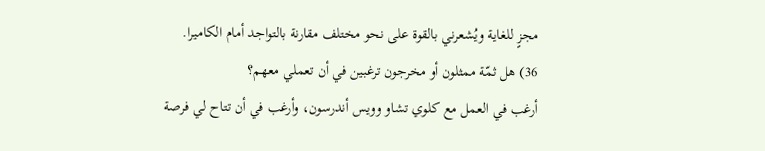مجزٍ للغاية ويُشعرني بالقوة على نحو مختلف مقارنة بالتواجد أمام الكاميرا.
36) هل ثمّة ممثلون أو مخرجون ترغبين في أن تعملي معهم؟
أرغب في العمل مع كلوي تشاو وويس أندرسون، وأرغب في أن تتاح لي فرصة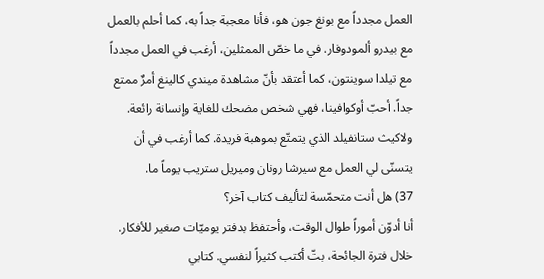العمل مجدداً مع بونغ جون هو، فأنا معجبة جداً به، كما أحلم بالعمل مع بيدرو ألمودوفار. في ما خصّ الممثلين، أرغب في العمل مجدداً مع تيلدا سوينتون، كما أعتقد بأنّ مشاهدة ميندي كالينغ أمرٌ ممتع جداً. أحبّ أوكوافينا، فهي شخص مضحك للغاية وإنسانة رائعة. ولاكيث ستانفيلد الذي يتمتّع بموهبة فريدة. كما أرغب في أن يتسنّى لي العمل مع سيرشا رونان وميريل ستريب يوماً ما.
37) هل أنت متحمّسة لتأليف كتاب آخر؟
أنا أدوّن أموراً طوال الوقت، وأحتفظ بدفتر يوميّات صغير للأفكار. خلال فترة الجائحة، بتّ أكتب كثيراً لنفسي. كتابي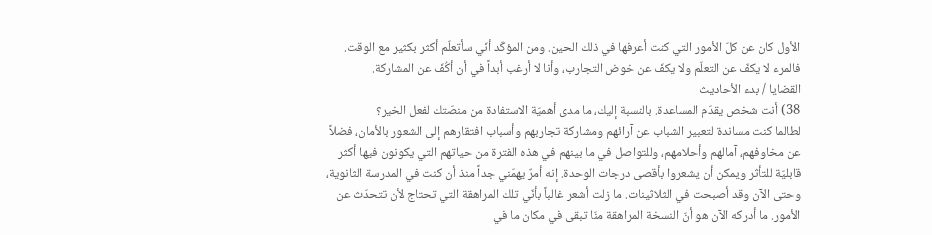الأول كان عن كلّ الأمور التي كنت أعرفها في ذلك الحين. ومن المؤكّد أنّي سأتعلّم أكثر بكثير مع الوقت. فالمرء لا يكفّ عن التعلّم ولا يكفّ عن خوض التجارب، وأنا لا أرغب أبداً في أن أكُفّ عن المشاركة.
القضايا / بدء الأحاديث
38) أنت شخص يقدّم المساعدة. بالنسبة إليك، ما مدى أهميّة الاستفادة من منصّتك لفعل الخير؟
لطالما كنت مساندة لتعبير الشباب عن آرائهم ومشاركة تجاربهم وأسباب افتقارهم إلى الشعور بالأمان، فضلاً عن مخاوفهم، آمالهم وأحلامهم، وللتواصل في ما بينهم في هذه الفترة من حياتهم التي يكونون فيها أكثر قابليّة للتأثر ويمكن أن يشعروا بأقصى درجات الوحدة. إنه أمرٌ يهمّني جداً منذ أن كنت في المدرسة الثانوية، وحتى الآن وقد أصبحت في الثلاثينات. ما زلت أشعر غالباً بأنّي تلك المراهقة التي تحتاج لأن تتحدّث عن الأمور. ما أدركه الآن هو أنّ النسخة المراهقة منّا تبقى في مكان ما في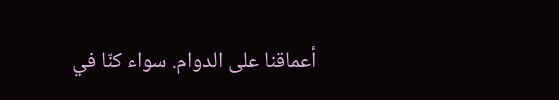أعماقنا على الدوام. سواء كنّا في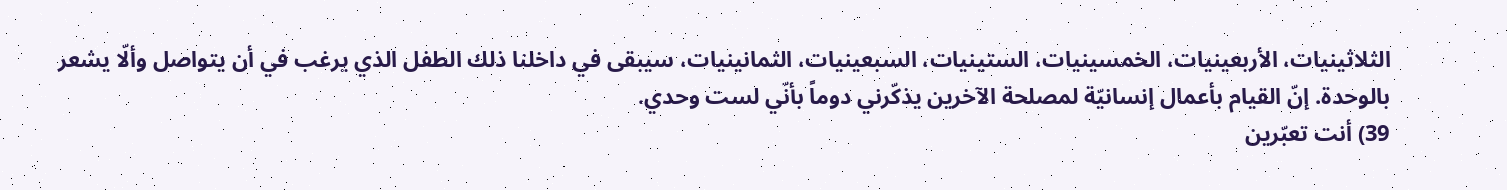الثلاثينيات، الأربعينيات، الخمسينيات، الستينيات، السبعينيات، الثمانينيات، سيبقى في داخلنا ذلك الطفل الذي يرغب في أن يتواصل وألّا يشعر بالوحدة. إنّ القيام بأعمال إنسانيّة لمصلحة الآخرين يذكّرني دوماً بأنّي لست وحدي.
39) أنت تعبّرين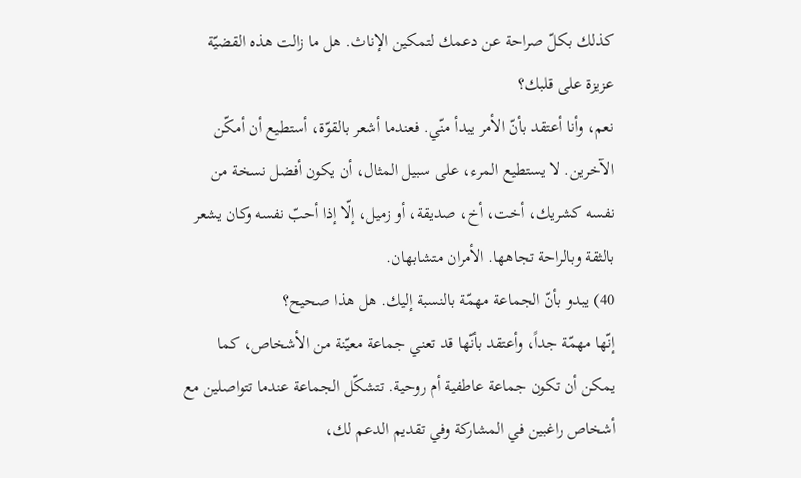كذلك بكلّ صراحة عن دعمك لتمكين الإناث. هل ما زالت هذه القضيّة عزيزة على قلبك؟
نعم، وأنا أعتقد بأنّ الأمر يبدأ منّي. فعندما أشعر بالقوّة، أستطيع أن أمكّن الآخرين. لا يستطيع المرء، على سبيل المثال، أن يكون أفضل نسخة من نفسه كشريك، أخت، أخ، صديقة، أو زميل، إلّا إذا أحبّ نفسه وكان يشعر بالثقة وبالراحة تجاهها. الأمران متشابهان.
40) يبدو بأنّ الجماعة مهمّة بالنسبة إليك. هل هذا صحيح؟
إنّها مهمّة جداً، وأعتقد بأنّها قد تعني جماعة معيّنة من الأشخاص، كما يمكن أن تكون جماعة عاطفية أم روحية. تتشكّل الجماعة عندما تتواصلين مع أشخاص راغبين في المشاركة وفي تقديم الدعم لك،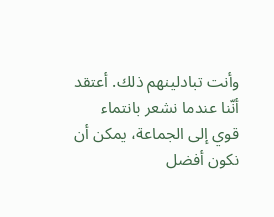وأنت تبادلينهم ذلك. أعتقد أنّنا عندما نشعر بانتماء قوي إلى الجماعة، يمكن أن نكون أفضل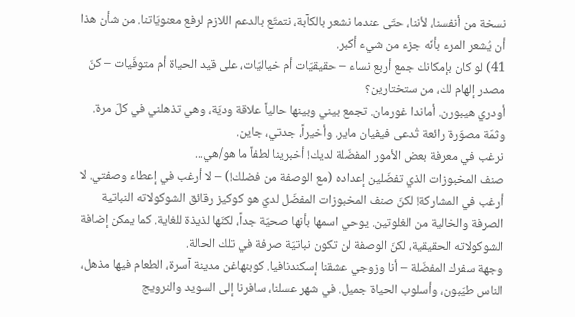نسخة من أنفسنا، لأننا، حتّى عندما نشعر بالكآبة، نتمتّع بالدعم اللازم لرفع معنويّاتنا. من شأن هذا أن يُشعر المرء بأنّه جزء من شيء أكبر.
41) لو كان بإمكانك جمع أربع نساء – حقيقيّات أم خياليّات، على قيد الحياة أم متوفّيات – كنّ مصدر إلهام لك، من ستختارين؟
أودري هيبورن. أماندا غورمان. تجمع بيني وبينها حالياً علاقة وديّة، وهي تذهلني في كلّ مرة. وثمّة مصوّرة رائعة تُدعى فيفيان ماير. وأخيراً، جدتي، جاين.
نرغب في معرفة بعض الأمور المفضّلة لديك! أخبرينا لطفاً ما هو/هي...
صنف المخبوزات الذي تفضّلين إعداده (مع الوصفة من فضلك!) – لا أرغب في إعطاء وصفتي. لا أرغب في المشاركة! لكنّ صنف المخبوزات المفضّل لديّ هو كوكيز رقائق الشوكولاته النباتية الصرفة والخالية من الغلوتين. يوحي اسمها بأنها صحيّة جداً، لكنّها لذيذة للغاية. كما يمكن إضافة الشوكولاته الحقيقية، لكنّ الوصفة لن تكون نباتيّة صرفة في تلك الحالة.
وجهة سفرك المفضّلة – أنا وزوجي عشقنا إسكندنافيا. كوبنهاغن مدينة آسرة، الطعام فيها مذهل، الناس طيّبون، وأسلوب الحياة جميل. في شهر عسلنا، سافرنا إلى السويد والنرويج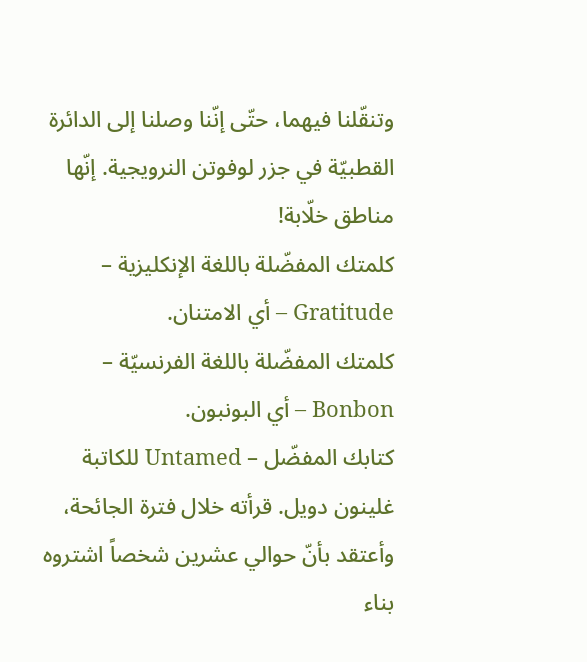وتنقّلنا فيهما، حتّى إنّنا وصلنا إلى الدائرة القطبيّة في جزر لوفوتن النرويجية. إنّها مناطق خلّابة!
كلمتك المفضّلة باللغة الإنكليزية – Gratitude – أي الامتنان.
كلمتك المفضّلة باللغة الفرنسيّة – Bonbon – أي البونبون.
كتابك المفضّل – Untamed للكاتبة غلينون دويل. قرأته خلال فترة الجائحة، وأعتقد بأنّ حوالي عشرين شخصاً اشتروه بناء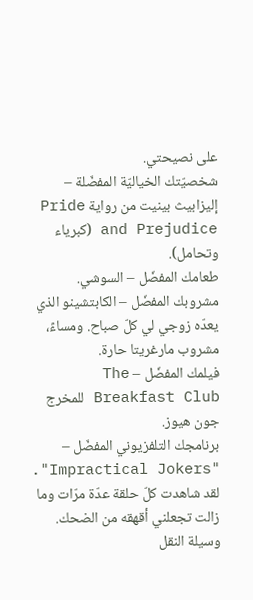على نصيحتي.
شخصيّتك الخياليّة المفضّلة – إليزابيث بينيت من رواية Pride and Prejudice (كبرياء وتحامل).
طعامك المفضّل – السوشي.
مشروبك المفضّل – الكابتشينو الذي يعدّه زوجي لي كلّ صباح. ومساءً، مشروب مارغريتا حارة.
فيلمك المفضّل – The Breakfast Club للمخرج جون هيوز.
برنامجك التلفزيوني المفضّل – "Impractical Jokers". لقد شاهدت كلّ حلقة عدّة مرّات وما زالت تجعلني أقهقه من الضحك.
وسيلة النقل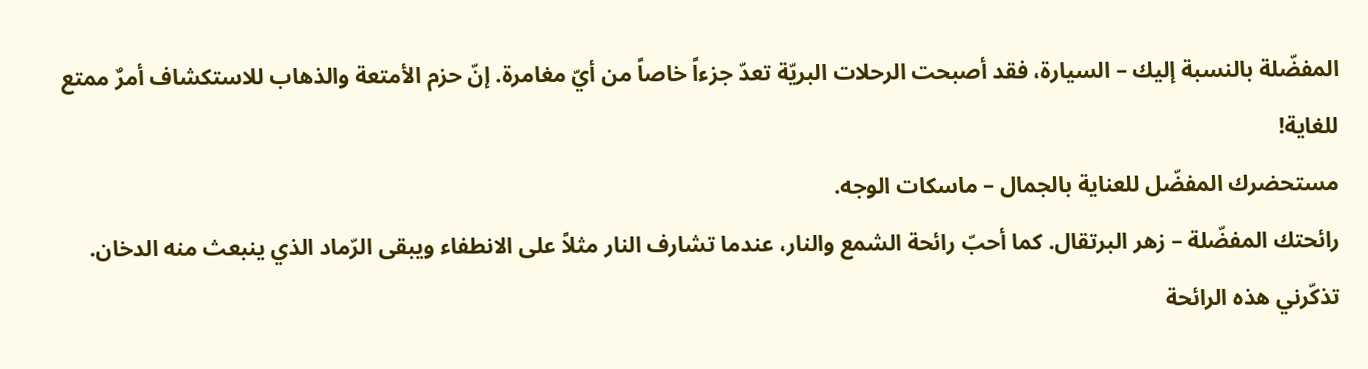المفضّلة بالنسبة إليك – السيارة، فقد أصبحت الرحلات البريّة تعدّ جزءاً خاصاً من أيّ مغامرة. إنّ حزم الأمتعة والذهاب للاستكشاف أمرٌ ممتع للغاية!
مستحضرك المفضّل للعناية بالجمال – ماسكات الوجه.
رائحتك المفضّلة – زهر البرتقال. كما أحبّ رائحة الشمع والنار، عندما تشارف النار مثلاً على الانطفاء ويبقى الرّماد الذي ينبعث منه الدخان. تذكّرني هذه الرائحة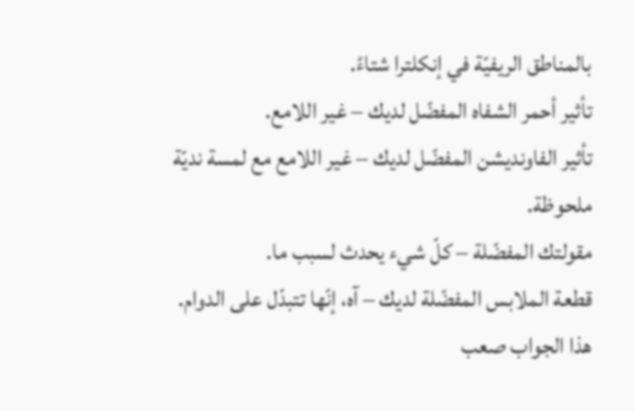بالمناطق الريفيّة في إنكلترا شتاءً.
تأثير أحمر الشفاه المفضّل لديك – غير اللامع.
تأثير الفاونديشن المفضّل لديك – غير اللامع مع لمسة نديّة ملحوظة.
مقولتك المفضّلة – كلّ شيء يحدث لسبب ما.
قطعة الملابس المفضّلة لديك – آه، إنّها تتبدّل على الدوام. هذا الجواب صعب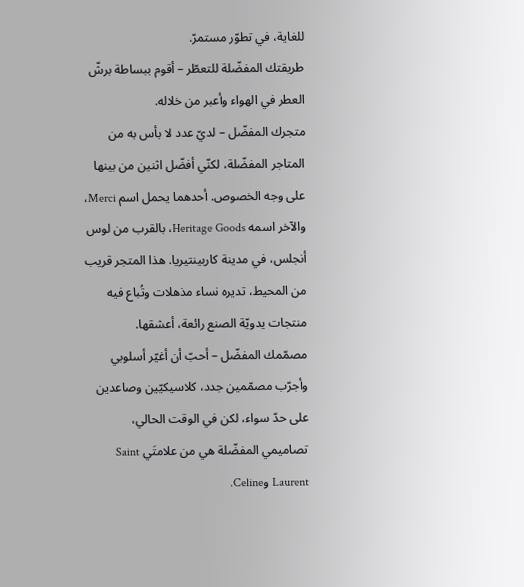للغاية، في تطوّر مستمرّ.
طريقتك المفضّلة للتعطّر – أقوم ببساطة برشّ العطر في الهواء وأعبر من خلاله.
متجرك المفضّل – لديّ عدد لا بأس به من المتاجر المفضّلة، لكنّي أفضّل اثنين من بينها على وجه الخصوص. أحدهما يحمل اسم Merci، والآخر اسمه Heritage Goods، بالقرب من لوس أنجلس، في مدينة كاربينتيريا. هذا المتجر قريب من المحيط، تديره نساء مذهلات وتُباع فيه منتجات يدويّة الصنع رائعة، أعشقها.
مصمّمك المفضّل – أحبّ أن أغيّر أسلوبي وأجرّب مصمّمين جدد، كلاسيكيّين وصاعدين على حدّ سواء، لكن في الوقت الحالي، تصاميمي المفضّلة هي من علامتَي Saint Laurent وCeline.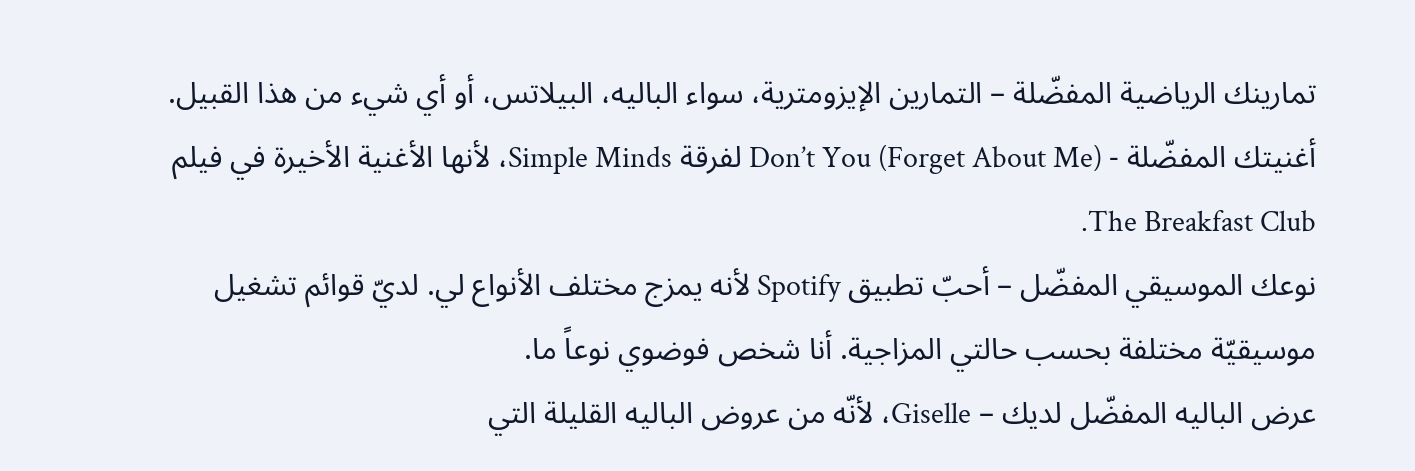تمارينك الرياضية المفضّلة – التمارين الإيزومترية، سواء الباليه، البيلاتس، أو أي شيء من هذا القبيل.
أغنيتك المفضّلة - Don’t You (Forget About Me) لفرقة Simple Minds، لأنها الأغنية الأخيرة في فيلم The Breakfast Club.
نوعك الموسيقي المفضّل – أحبّ تطبيق Spotify لأنه يمزج مختلف الأنواع لي. لديّ قوائم تشغيل موسيقيّة مختلفة بحسب حالتي المزاجية. أنا شخص فوضوي نوعاً ما.
عرض الباليه المفضّل لديك – Giselle، لأنّه من عروض الباليه القليلة التي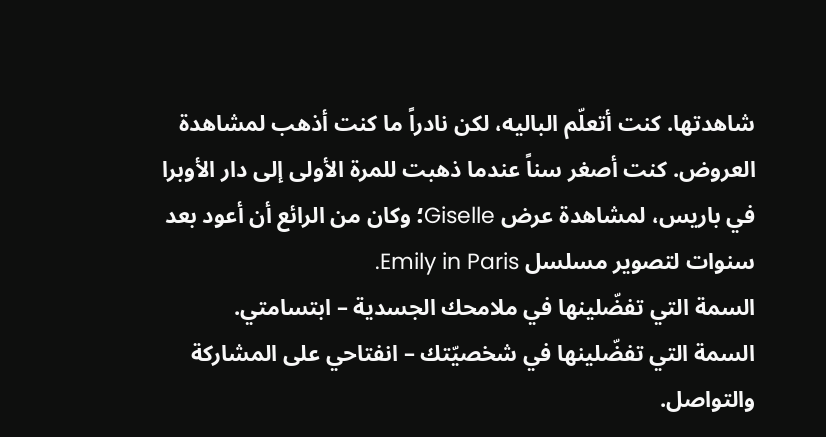شاهدتها. كنت أتعلّم الباليه، لكن نادراً ما كنت أذهب لمشاهدة العروض. كنت أصغر سناً عندما ذهبت للمرة الأولى إلى دار الأوبرا في باريس، لمشاهدة عرض Giselle؛ وكان من الرائع أن أعود بعد سنوات لتصوير مسلسل Emily in Paris.
السمة التي تفضّلينها في ملامحك الجسدية – ابتسامتي.
السمة التي تفضّلينها في شخصيّتك – انفتاحي على المشاركة والتواصل.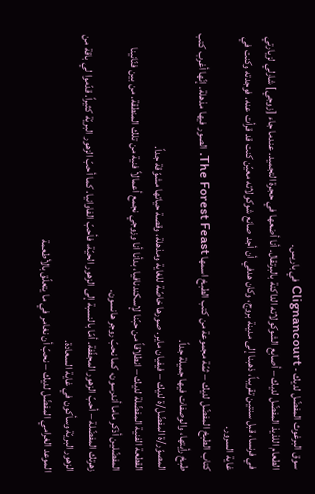سوق البرغوث المفضّل لديك - Clignancourt في باريس.
الطعام اللذيذ المفضّل لديك – أصابع الشوكولاته الداكنة بالبرتقال. أنا أضعها في حجرة التجميد. عندما جاء [زوجي] شارلي لزيارتي في فرنسا، قبل سنتين تقريباً، ذهبنا إلى مدينة بروج، وكان هدفي أن أجد صانع شوكولاته معيّن كنت قد قرأت عنه. فوجدته وكنت في غاية السرور.
كتاب الطبخ المفضّل لديك – ثمّة مجموعة من كتب الطبخ اسمها The Forest Feast. الصور فيها مذهلة. إنّها أغرب كتب طبخ رأيتها، والوصفات فيها جميلة جداً.
المصوّر/ة المفضّل/ة لديك – فيفيان ماير. صورها خاصّة للغاية ومذهلة، وقصة حياتها مشوّقة جداً.
القطعة الفنية المفضّلة لديك – انطلاقاً من حبّنا لإسكندنافيا، بدأنا أنا وزوجي نجمع أعمالاً فنية من تلك المنطقة. من بين فنّانينا المفضّلين أذكر ماما أندرسون، كما نحبّ روجر هانسون.
زهرتك المفضّلة – أحبّ الزهور المجفّفة. أمّا بالنسبة إلى الزهور الحيّة، فأحبّ الفاوانيا. كما أحبّ الزهور البريّة كثيراً. قدّموا لي باقة من الزهور البريّة وسأكون في غاية السعادة.
الموعد الغرامي المفضّل لديك – نحبّ أن نغامر في ما يتعلّق بالأطعمة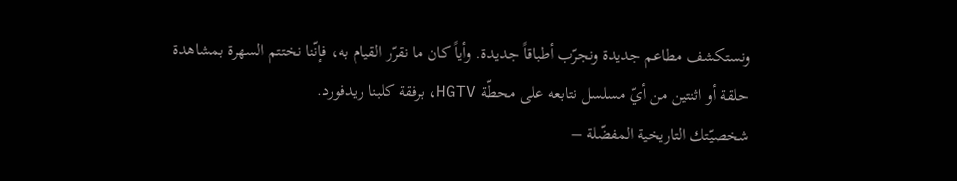ونستكشف مطاعم جديدة ونجرّب أطباقاً جديدة. وأياً كان ما نقرّر القيام به، فإنّنا نختتم السهرة بمشاهدة حلقة أو اثنتين من أيّ مسلسل نتابعه على محطّة HGTV، برفقة كلبنا ريدفورد.
شخصيّتك التاريخية المفضّلة –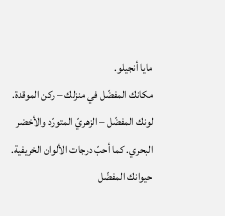مايا أنجيلو.
مكانك المفضّل في منزلك – ركن الموقدة.
لونك المفضّل – الزهريّ المتورّد والأخضر البحري. كما أحبّ درجات الألوان الخريفية.
حيوانك المفضّل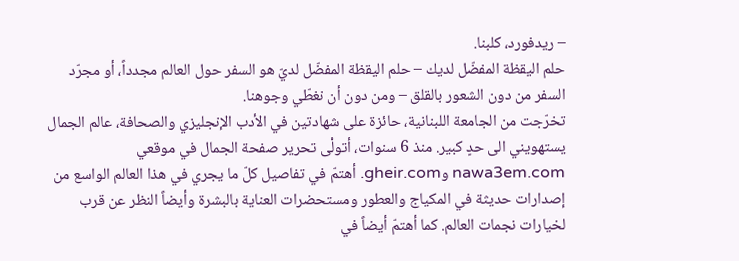– ريدفورد، كلبنا.
حلم اليقظة المفضّل لديك – حلم اليقظة المفضّل لديّ هو السفر حول العالم مجدداً، أو مجرّد السفر من دون الشعور بالقلق – ومن دون أن نغطّي وجوهنا.
تخرّجت من الجامعة اللبنانية، حائزة على شهادتين في الأدب الإنجليزي والصحافة، عالم الجمال يستهويني الى حدٍ كبير. منذ 6 سنوات، أتولْى تحرير صفحة الجمال في موقعي nawa3em.com وgheir.com. أهتمّ في تفاصيل كلّ ما يجري في هذا العالم الواسع من إصدارات حديثة في المكياج والعطور ومستحضرات العناية بالبشرة وأيضاً النظر عن قرب لخيارات نجمات العالم. كما أهتمّ أيضاً في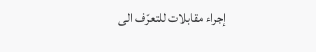إجراء مقابلات للتعرّف الى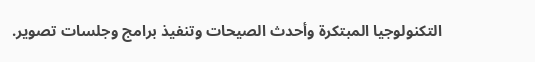التكنولوجيا المبتكرة وأحدث الصيحات وتنفيذ برامج وجلسات تصوير.